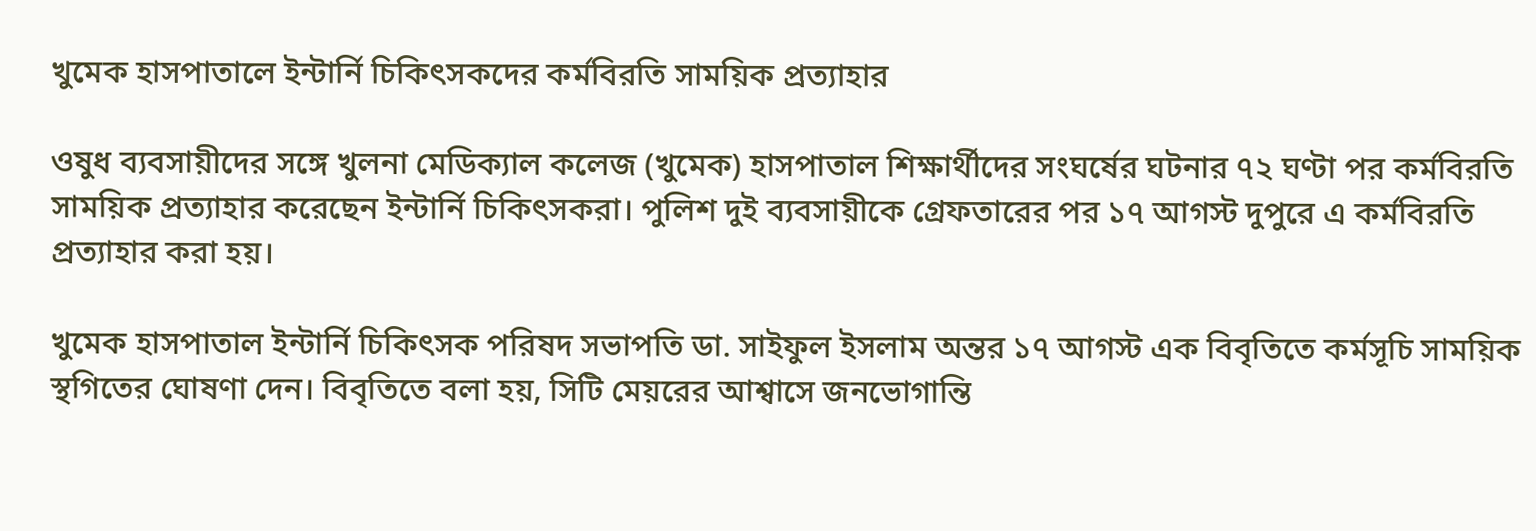খুমেক হাসপাতালে ইন্টার্নি চিকিৎসকদের কর্মবিরতি সাময়িক প্রত্যাহার

ওষুধ ব্যবসায়ীদের সঙ্গে খুলনা মেডিক্যাল কলেজ (খুমেক) হাসপাতাল শিক্ষার্থীদের সংঘর্ষের ঘটনার ৭২ ঘণ্টা পর কর্মবিরতি সাময়িক প্রত্যাহার করেছেন ইন্টার্নি চিকিৎসকরা। পুলিশ দুই ব্যবসায়ীকে গ্রেফতারের পর ১৭ আগস্ট দুপুরে এ কর্মবিরতি প্রত্যাহার করা হয়।

খুমেক হাসপাতাল ইন্টার্নি চিকিৎসক পরিষদ সভাপতি ডা. সাইফুল ইসলাম অন্তর ১৭ আগস্ট এক বিবৃতিতে কর্মসূচি সাময়িক স্থগিতের ঘোষণা দেন। বিবৃতিতে বলা হয়, সিটি মেয়রের আশ্বাসে জনভোগান্তি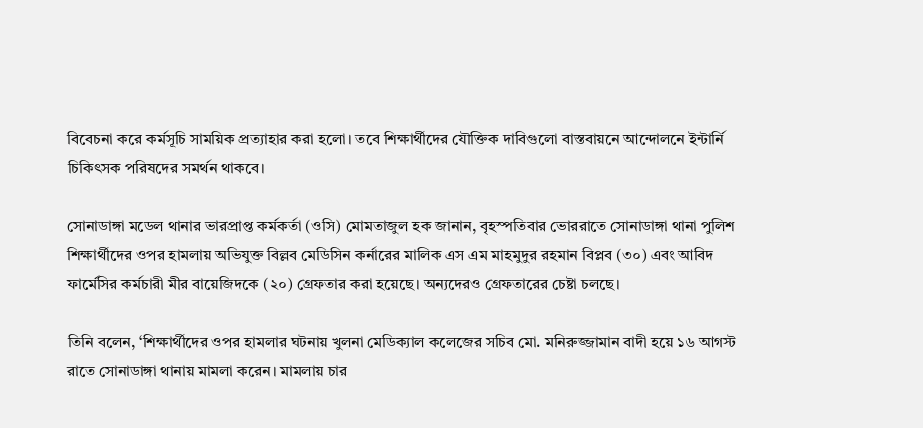বিবেচনা করে কর্মসূচি সাময়িক প্রত্যাহার করা হলো। তবে শিক্ষার্থীদের যৌক্তিক দাবিগুলো বাস্তবায়নে আন্দোলনে ইন্টার্নি চিকিৎসক পরিষদের সমর্থন থাকবে।

সোনাডাঙ্গা মডেল থানার ভারপ্রাপ্ত কর্মকর্তা (ওসি) মোমতাজুল হক জানান, বৃহস্পতিবার ভোররাতে সোনাডাঙ্গা থানা পুলিশ শিক্ষার্থীদের ওপর হামলায় অভিযুক্ত বিল্লব মেডিসিন কর্নারের মালিক এস এম মাহমুদুর রহমান বিপ্লব (৩০) এবং আবিদ ফার্মেসির কর্মচারী মীর বায়েজিদকে (২০) গ্রেফতার করা হয়েছে। অন্যদেরও গ্রেফতারের চেষ্টা চলছে।

তিনি বলেন, ‘শিক্ষার্থীদের ওপর হামলার ঘটনায় খুলনা মেডিক্যাল কলেজের সচিব মো. মনিরুজ্জামান বাদী হয়ে ১৬ আগস্ট রাতে সোনাডাঙ্গা থানায় মামলা করেন। মামলায় চার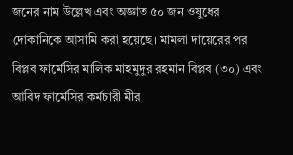জনের নাম উল্লেখ এবং অজ্ঞাত ৫০ জন ওষুধের দোকানিকে আসামি করা হয়েছে। মামলা দায়েরের পর বিপ্লব ফার্মেসির মালিক মাহমুদুর রহমান বিপ্লব (৩০) এবং আবিদ ফার্মেসির কর্মচারী মীর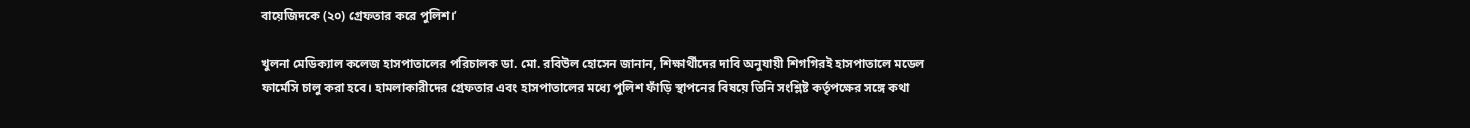বায়েজিদকে (২০) গ্রেফতার করে পুলিশ।’

খুলনা মেডিক্যাল কলেজ হাসপাতালের পরিচালক ডা. মো. রবিউল হোসেন জানান, শিক্ষার্থীদের দাবি অনুযায়ী শিগগিরই হাসপাতালে মডেল ফার্মেসি চালু করা হবে। হামলাকারীদের গ্রেফতার এবং হাসপাতালের মধ্যে পুলিশ ফাঁড়ি স্থাপনের বিষয়ে তিনি সংশ্লিষ্ট কর্তৃপক্ষের সঙ্গে কথা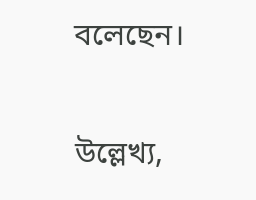বলেছেন।

উল্লেখ্য,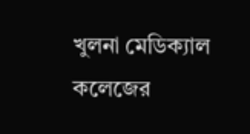খুলনা মেডিক্যাল কলেজের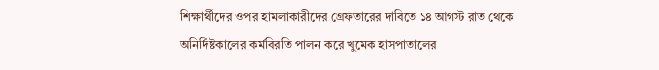শিক্ষার্থীদের ওপর হামলাকারীদের গ্রেফতারের দাবিতে ১৪ আগস্ট রাত থেকে অনির্দিষ্টকালের কর্মবিরতি পালন করে খুমেক হাসপাতালের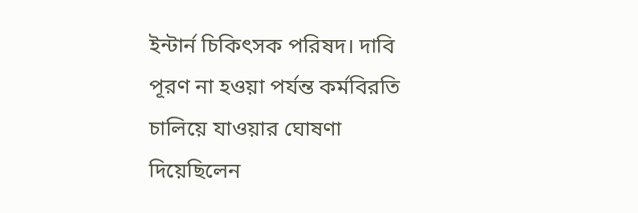ইন্টার্ন চিকিৎসক পরিষদ। দাবি পূরণ না হওয়া পর্যন্ত কর্মবিরতি চালিয়ে যাওয়ার ঘোষণা দিয়েছিলেন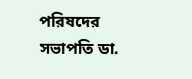পরিষদের সভাপতি ডা.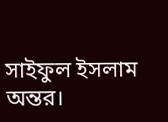সাইফুল ইসলাম অন্তর।